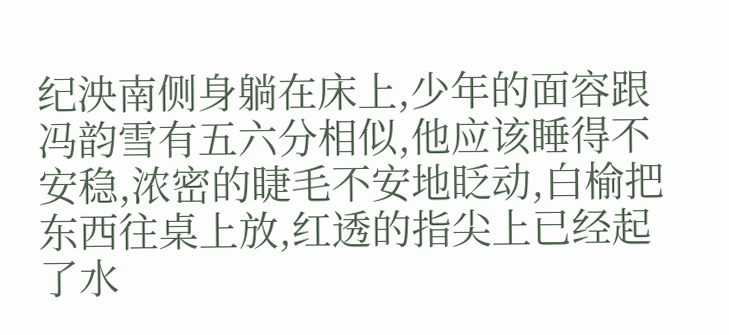纪泱南侧身躺在床上,少年的面容跟冯韵雪有五六分相似,他应该睡得不安稳,浓密的睫毛不安地眨动,白榆把东西往桌上放,红透的指尖上已经起了水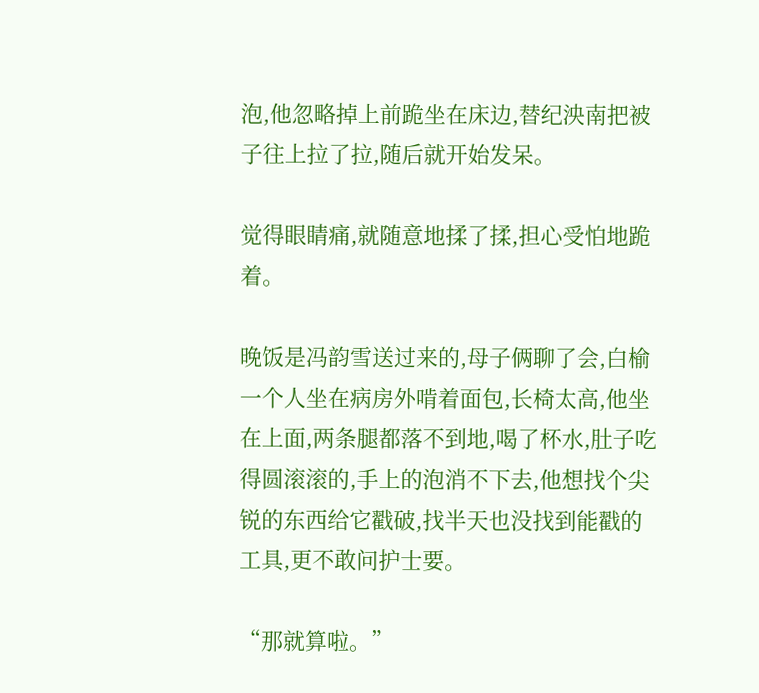泡,他忽略掉上前跪坐在床边,替纪泱南把被子往上拉了拉,随后就开始发呆。

觉得眼睛痛,就随意地揉了揉,担心受怕地跪着。

晚饭是冯韵雪送过来的,母子俩聊了会,白榆一个人坐在病房外啃着面包,长椅太高,他坐在上面,两条腿都落不到地,喝了杯水,肚子吃得圆滚滚的,手上的泡消不下去,他想找个尖锐的东西给它戳破,找半天也没找到能戳的工具,更不敢问护士要。

“那就算啦。”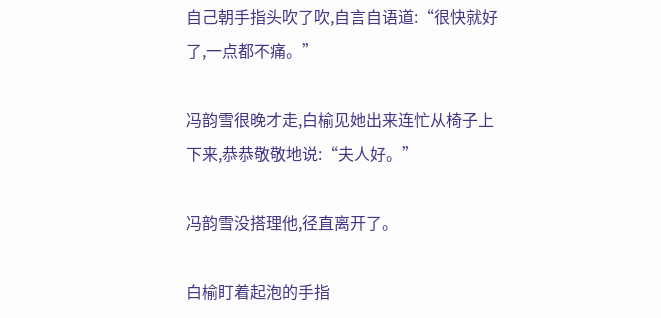自己朝手指头吹了吹,自言自语道:“很快就好了,一点都不痛。”

冯韵雪很晚才走,白榆见她出来连忙从椅子上下来,恭恭敬敬地说:“夫人好。”

冯韵雪没搭理他,径直离开了。

白榆盯着起泡的手指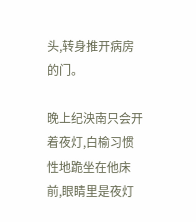头,转身推开病房的门。

晚上纪泱南只会开着夜灯,白榆习惯性地跪坐在他床前,眼睛里是夜灯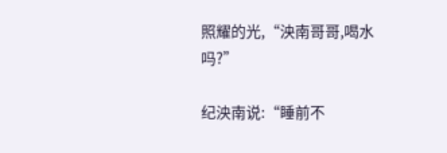照耀的光,“泱南哥哥,喝水吗?”

纪泱南说:“睡前不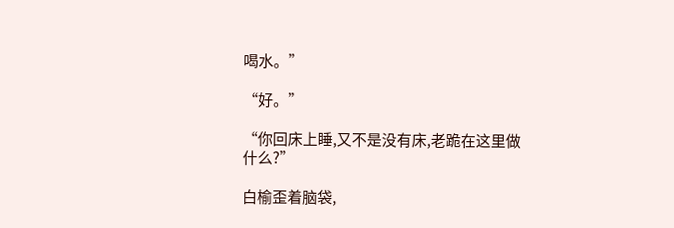喝水。”

“好。”

“你回床上睡,又不是没有床,老跪在这里做什么?”

白榆歪着脑袋,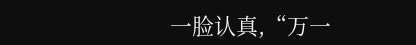一脸认真,“万一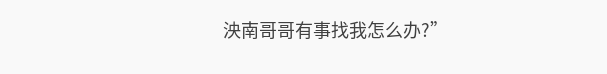泱南哥哥有事找我怎么办?”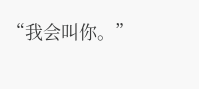“我会叫你。”